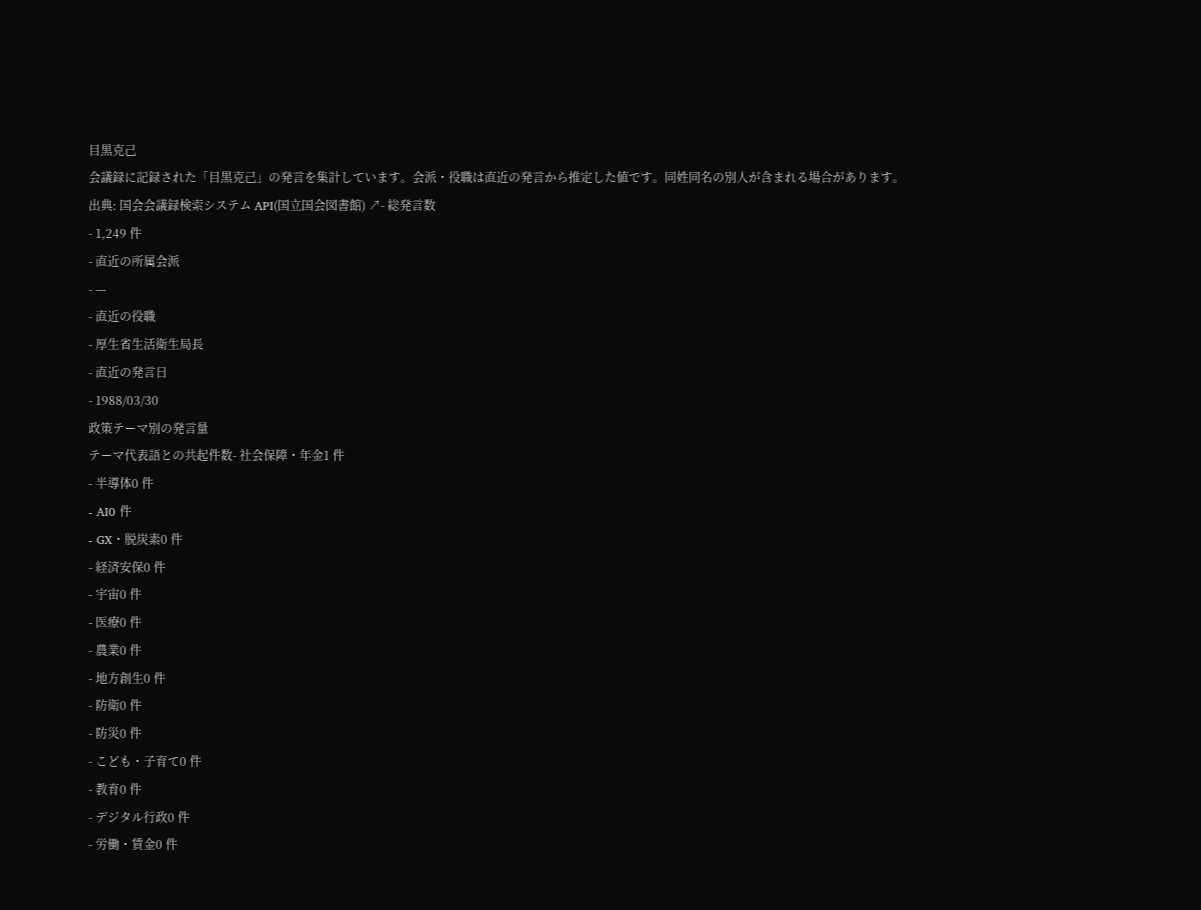目黒克己
会議録に記録された「目黒克己」の発言を集計しています。会派・役職は直近の発言から推定した値です。同姓同名の別人が含まれる場合があります。
出典: 国会会議録検索システム API(国立国会図書館) ↗- 総発言数
- 1,249 件
- 直近の所属会派
- —
- 直近の役職
- 厚生省生活衛生局長
- 直近の発言日
- 1988/03/30
政策テーマ別の発言量
テーマ代表語との共起件数- 社会保障・年金1 件
- 半導体0 件
- AI0 件
- GX・脱炭素0 件
- 経済安保0 件
- 宇宙0 件
- 医療0 件
- 農業0 件
- 地方創生0 件
- 防衛0 件
- 防災0 件
- こども・子育て0 件
- 教育0 件
- デジタル行政0 件
- 労働・賃金0 件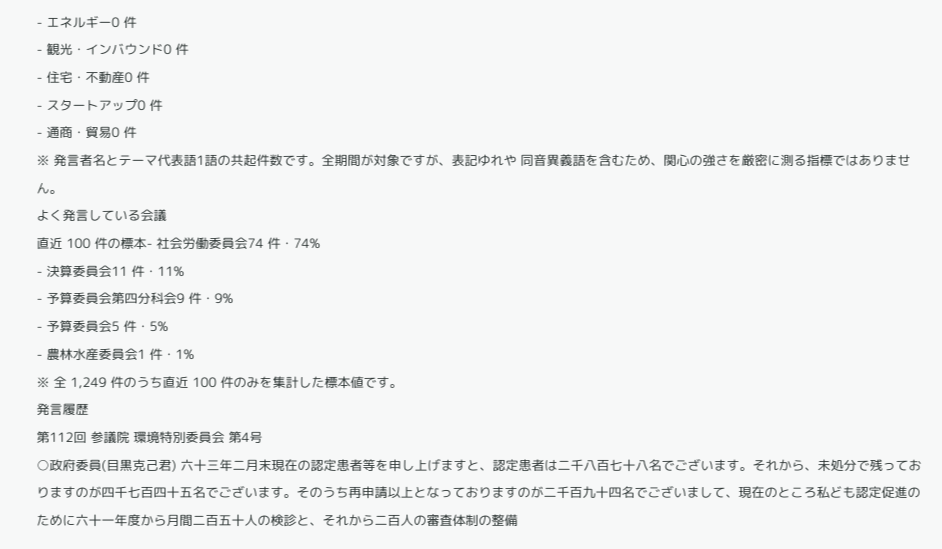- エネルギー0 件
- 観光・インバウンド0 件
- 住宅・不動産0 件
- スタートアップ0 件
- 通商・貿易0 件
※ 発言者名とテーマ代表語1語の共起件数です。全期間が対象ですが、表記ゆれや 同音異義語を含むため、関心の強さを厳密に測る指標ではありません。
よく発言している会議
直近 100 件の標本- 社会労働委員会74 件・74%
- 決算委員会11 件・11%
- 予算委員会第四分科会9 件・9%
- 予算委員会5 件・5%
- 農林水産委員会1 件・1%
※ 全 1,249 件のうち直近 100 件のみを集計した標本値です。
発言履歴
第112回 参議院 環境特別委員会 第4号
○政府委員(目黒克己君) 六十三年二月末現在の認定患者等を申し上げますと、認定患者は二千八百七十八名でございます。それから、未処分で残っておりますのが四千七百四十五名でございます。そのうち再申請以上となっておりますのが二千百九十四名でございまして、現在のところ私ども認定促進のために六十一年度から月間二百五十人の検診と、それから二百人の審査体制の整備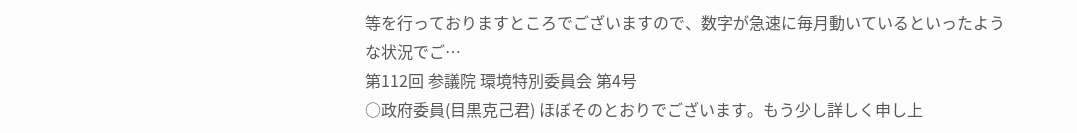等を行っておりますところでございますので、数字が急速に毎月動いているといったような状況でご…
第112回 参議院 環境特別委員会 第4号
○政府委員(目黒克己君) ほぼそのとおりでございます。もう少し詳しく申し上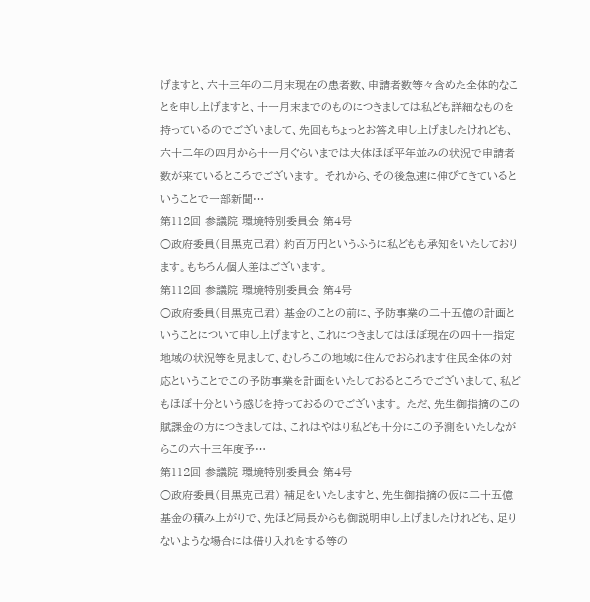げますと、六十三年の二月末現在の患者数、申請者数等々含めた全体的なことを申し上げますと、十一月末までのものにつきましては私ども詳細なものを持っているのでございまして、先回もちょっとお答え申し上げましたけれども、六十二年の四月から十一月ぐらいまでは大体ほぼ平年並みの状況で申請者数が来ているところでございます。 それから、その後急速に伸びてきているということで一部新聞…
第112回 参議院 環境特別委員会 第4号
○政府委員(目黒克己君) 約百万円というふうに私どもも承知をいたしております。もちろん個人差はございます。
第112回 参議院 環境特別委員会 第4号
○政府委員(目黒克己君) 基金のことの前に、予防事業の二十五億の計画ということについて申し上げますと、これにつきましてはほぼ現在の四十一指定地域の状況等を見まして、むしろこの地域に住んでおられます住民全体の対応ということでこの予防事業を計画をいたしておるところでございまして、私どもほぼ十分という感じを持っておるのでございます。 ただ、先生御指摘のこの賦課金の方につきましては、これはやはり私ども十分にこの予測をいたしながらこの六十三年度予…
第112回 参議院 環境特別委員会 第4号
○政府委員(目黒克己君) 補足をいたしますと、先生御指摘の仮に二十五億基金の積み上がりで、先ほど局長からも御説明申し上げましたけれども、足りないような場合には借り入れをする等の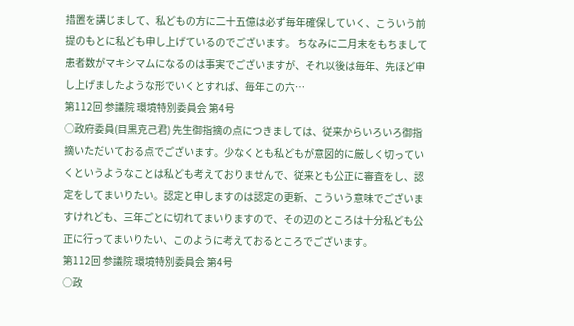措置を講じまして、私どもの方に二十五億は必ず毎年確保していく、こういう前提のもとに私ども申し上げているのでございます。 ちなみに二月末をもちまして患者数がマキシマムになるのは事実でございますが、それ以後は毎年、先ほど申し上げましたような形でいくとすれば、毎年この六…
第112回 参議院 環境特別委員会 第4号
○政府委員(目黒克己君) 先生御指摘の点につきましては、従来からいろいろ御指摘いただいておる点でございます。少なくとも私どもが意図的に厳しく切っていくというようなことは私ども考えておりませんで、従来とも公正に審査をし、認定をしてまいりたい。認定と申しますのは認定の更新、こういう意味でございますけれども、三年ごとに切れてまいりますので、その辺のところは十分私ども公正に行ってまいりたい、このように考えておるところでございます。
第112回 参議院 環境特別委員会 第4号
○政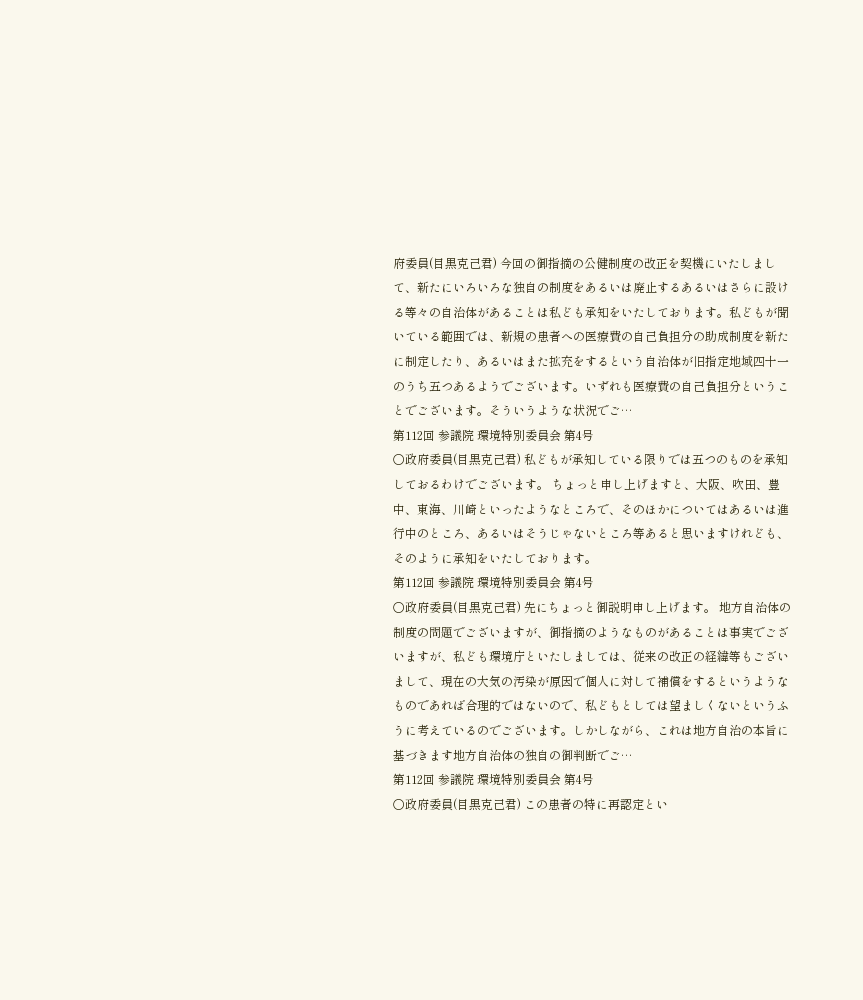府委員(目黒克己君) 今回の御指摘の公健制度の改正を契機にいたしまして、新たにいろいろな独自の制度をあるいは廃止するあるいはさらに設ける等々の自治体があることは私ども承知をいたしております。私どもが聞いている範囲では、新規の患者への医療費の自己負担分の助成制度を新たに制定したり、あるいはまた拡充をするという自治体が旧指定地域四十一のうち五つあるようでございます。いずれも医療費の自己負担分ということでございます。そういうような状況でご…
第112回 参議院 環境特別委員会 第4号
○政府委員(目黒克己君) 私どもが承知している限りでは五つのものを承知しておるわけでございます。 ちょっと申し上げますと、大阪、吹田、豊中、東海、川崎といったようなところで、そのほかについてはあるいは進行中のところ、あるいはそうじゃないところ等あると思いますけれども、そのように承知をいたしております。
第112回 参議院 環境特別委員会 第4号
○政府委員(目黒克己君) 先にちょっと御説明申し上げます。 地方自治体の制度の問題でございますが、御指摘のようなものがあることは事実でございますが、私ども環境庁といたしましては、従来の改正の経緯等もございまして、現在の大気の汚染が原因で個人に対して補償をするというようなものであれば合理的ではないので、私どもとしては望ましくないというふうに考えているのでございます。しかしながら、これは地方自治の本旨に基づきます地方自治体の独自の御判断でご…
第112回 参議院 環境特別委員会 第4号
○政府委員(目黒克己君) この患者の特に再認定とい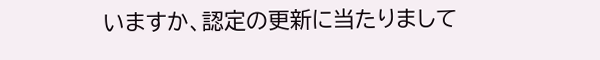いますか、認定の更新に当たりまして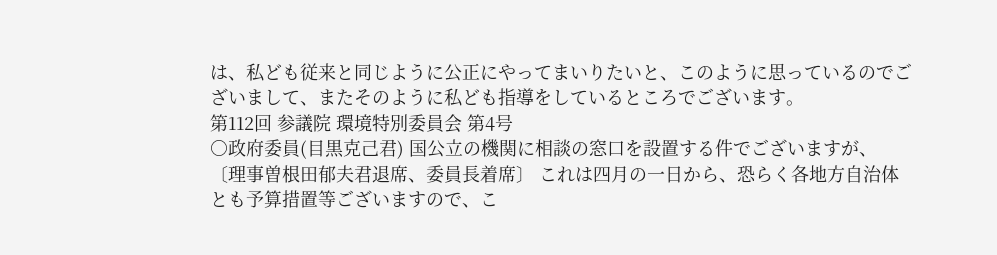は、私ども従来と同じように公正にやってまいりたいと、このように思っているのでございまして、またそのように私ども指導をしているところでございます。
第112回 参議院 環境特別委員会 第4号
○政府委員(目黒克己君) 国公立の機関に相談の窓口を設置する件でございますが、 〔理事曽根田郁夫君退席、委員長着席〕 これは四月の一日から、恐らく各地方自治体とも予算措置等ございますので、こ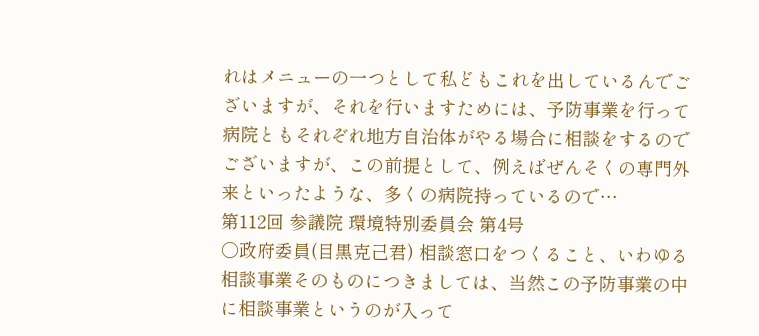れはメニューの一つとして私どもこれを出しているんでございますが、それを行いますためには、予防事業を行って病院ともそれぞれ地方自治体がやる場合に相談をするのでございますが、この前提として、例えばぜんそくの専門外来といったような、多くの病院持っているので…
第112回 参議院 環境特別委員会 第4号
○政府委員(目黒克己君) 相談窓口をつくること、いわゆる相談事業そのものにつきましては、当然この予防事業の中に相談事業というのが入って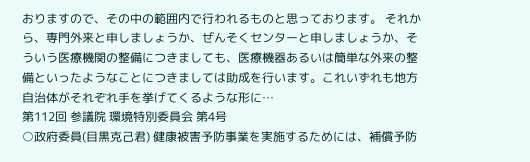おりますので、その中の範囲内で行われるものと思っております。 それから、専門外来と申しましょうか、ぜんそくセンターと申しましょうか、そういう医療機関の整備につきましても、医療機器あるいは簡単な外来の整備といったようなことにつきましては助成を行います。これいずれも地方自治体がそれぞれ手を挙げてくるような形に…
第112回 参議院 環境特別委員会 第4号
○政府委員(目黒克己君) 健康被害予防事業を実施するためには、補償予防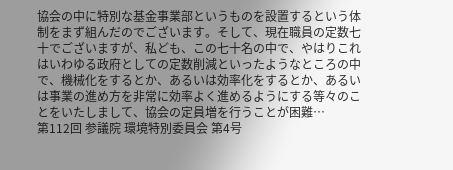協会の中に特別な基金事業部というものを設置するという体制をまず組んだのでございます。そして、現在職員の定数七十でございますが、私ども、この七十名の中で、やはりこれはいわゆる政府としての定数削減といったようなところの中で、機械化をするとか、あるいは効率化をするとか、あるいは事業の進め方を非常に効率よく進めるようにする等々のことをいたしまして、協会の定員増を行うことが困難…
第112回 参議院 環境特別委員会 第4号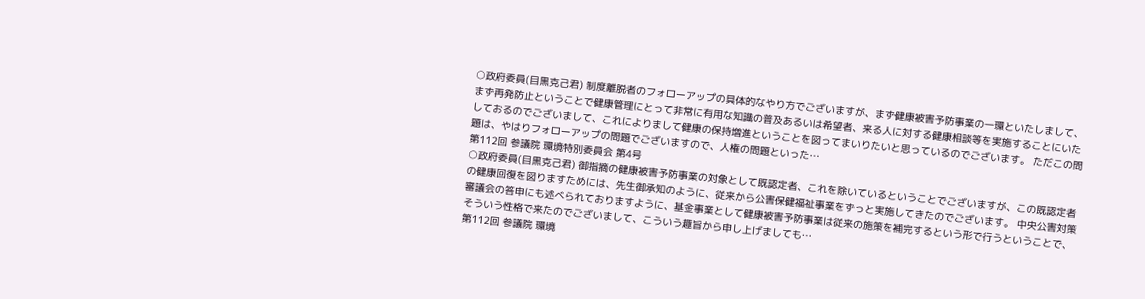○政府委員(目黒克己君) 制度離脱者のフォローアップの具体的なやり方でございますが、まず健康被害予防事業の一環といたしまして、まず再発防止ということで健康管理にとって非常に有用な知識の普及あるいは希望者、来る人に対する健康相談等を実施することにいたしておるのでございまして、これによりまして健康の保持増進ということを図ってまいりたいと思っているのでございます。 ただこの問題は、やはりフォローアップの問題でございますので、人権の問題といった…
第112回 参議院 環境特別委員会 第4号
○政府委員(目黒克己君) 御指摘の健康被害予防事業の対象として既認定者、これを除いているということでございますが、この既認定者の健康回復を図りますためには、先生御承知のように、従来から公害保健福祉事業をずっと実施してきたのでございます。 中央公害対策審議会の答申にも述べられておりますように、基金事業として健康被害予防事業は従来の施策を補完するという形で行うということで、そういう性格で来たのでございまして、こういう趣旨から申し上げましても…
第112回 参議院 環境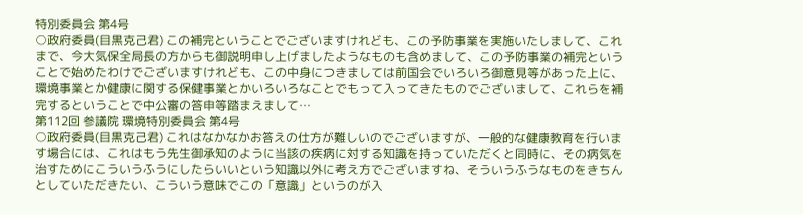特別委員会 第4号
○政府委員(目黒克己君) この補完ということでございますけれども、この予防事業を実施いたしまして、これまで、今大気保全局長の方からも御説明申し上げましたようなものも含めまして、この予防事業の補完ということで始めたわけでございますけれども、この中身につきましては前国会でいろいろ御意見等があった上に、環境事業とか健康に関する保健事業とかいろいろなことでもって入ってきたものでございまして、これらを補完するということで中公審の答申等踏まえまして…
第112回 参議院 環境特別委員会 第4号
○政府委員(目黒克己君) これはなかなかお答えの仕方が難しいのでございますが、一般的な健康教育を行います場合には、これはもう先生御承知のように当該の疾病に対する知識を持っていただくと同時に、その病気を治すためにこういうふうにしたらいいという知識以外に考え方でございますね、そういうふうなものをきちんとしていただきたい、こういう意味でこの「意識」というのが入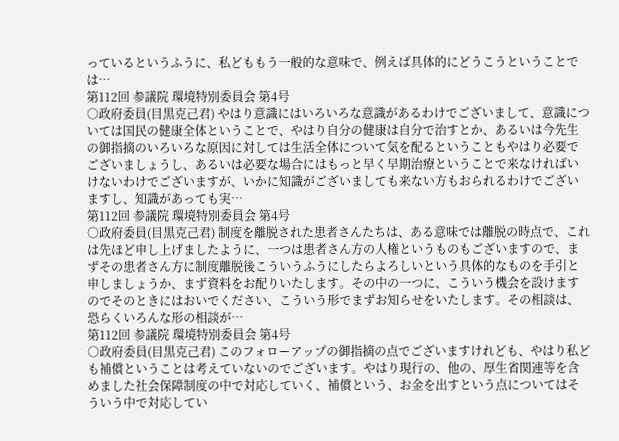っているというふうに、私どももう一般的な意味で、例えば具体的にどうこうということでは…
第112回 参議院 環境特別委員会 第4号
○政府委員(目黒克己君) やはり意識にはいろいろな意識があるわけでございまして、意識については国民の健康全体ということで、やはり自分の健康は自分で治すとか、あるいは今先生の御指摘のいろいろな原因に対しては生活全体について気を配るということもやはり必要でございましょうし、あるいは必要な場合にはもっと早く早期治療ということで来なければいけないわけでございますが、いかに知識がございましても来ない方もおられるわけでございますし、知識があっても実…
第112回 参議院 環境特別委員会 第4号
○政府委員(目黒克己君) 制度を離脱された患者さんたちは、ある意味では離脱の時点で、これは先ほど申し上げましたように、一つは患者さん方の人権というものもございますので、まずその患者さん方に制度離脱後こういうふうにしたらよろしいという具体的なものを手引と申しましょうか、まず資料をお配りいたします。その中の一つに、こういう機会を設けますのでそのときにはおいでください、こういう形でまずお知らせをいたします。その相談は、恐らくいろんな形の相談が…
第112回 参議院 環境特別委員会 第4号
○政府委員(目黒克己君) このフォローアップの御指摘の点でございますけれども、やはり私ども補償ということは考えていないのでございます。やはり現行の、他の、厚生省関連等を含めました社会保障制度の中で対応していく、補償という、お金を出すという点についてはそういう中で対応してい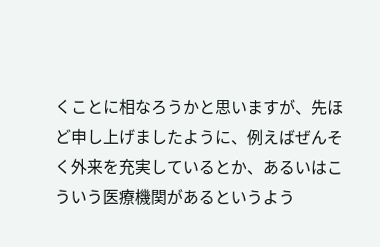くことに相なろうかと思いますが、先ほど申し上げましたように、例えばぜんそく外来を充実しているとか、あるいはこういう医療機関があるというよう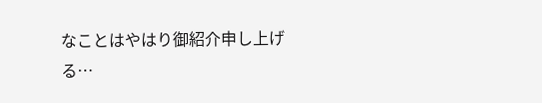なことはやはり御紹介申し上げる…